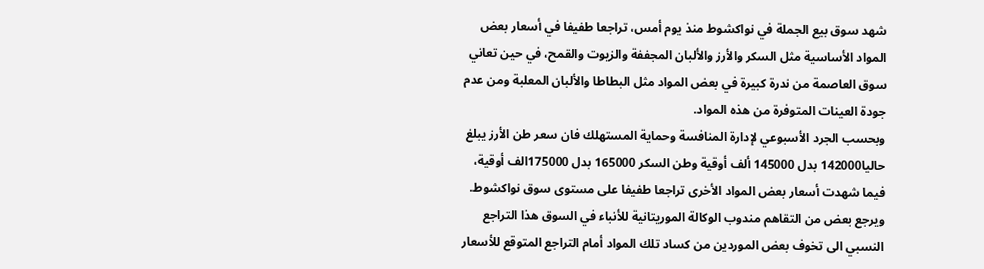شهد سوق بيع الجملة في نواكشوط منذ يوم أمس، تراجعا طفيفا في أسعار بعض المواد الأساسية مثل السكر والأرز والألبان المجففة والزيوت والقمح، في حين تعاني سوق العاصمة من ندرة كبيرة في بعض المواد مثل البطاطا والألبان المعلبة ومن عدم جودة العينات المتوفرة من هذه المواد.
وبحسب الجرد الأسبوعي لإدارة المنافسة وحماية المستهلك فان سعر طن الأرز يبلغ حاليا142000 بدل 145000 ألف أوقية وطن السكر 165000 بدل 175000الف أوقية،
فيما شهدت أسعار بعض المواد الأخرى تراجعا طفيفا على مستوى سوق نواكشوط.
ويرجع بعض من التقاهم مندوب الوكالة الموريتانية للأنباء في السوق هذا التراجع النسبي الى تخوف بعض الموردين من كساد تلك المواد أمام التراجع المتوقع للأسعار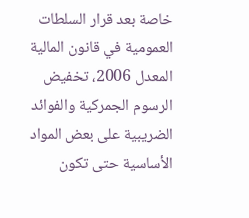خاصة بعد قرار السلطات العمومية في قانون المالية المعدل 2006، تخفيض الرسوم الجمركية والفوائد الضريبية على بعض المواد الأساسية حتى تكون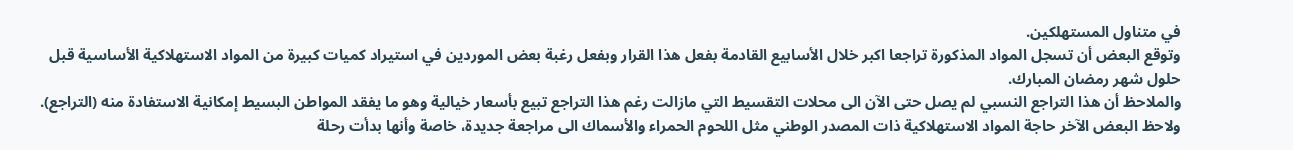في متناول المستهلكين.
وتوقع البعض أن تسجل المواد المذكورة تراجعا اكبر خلال الأسابيع القادمة بفعل هذا القرار وبفعل رغبة بعض الموردين في استيراد كميات كبيرة من المواد الاستهلاكية الأساسية قبل حلول شهر رمضان المبارك.
والملاحظ أن هذا التراجع النسبي لم يصل حتى الآن الى محلات التقسيط التي مازالت رغم هذا التراجع تبيع بأسعار خيالية وهو ما يفقد المواطن البسيط إمكانية الاستفادة منه (التراجع).
ولاحظ البعض الآخر حاجة المواد الاستهلاكية ذات المصدر الوطني مثل اللحوم الحمراء والأسماك الى مراجعة جديدة، خاصة وأنها بدأت رحلة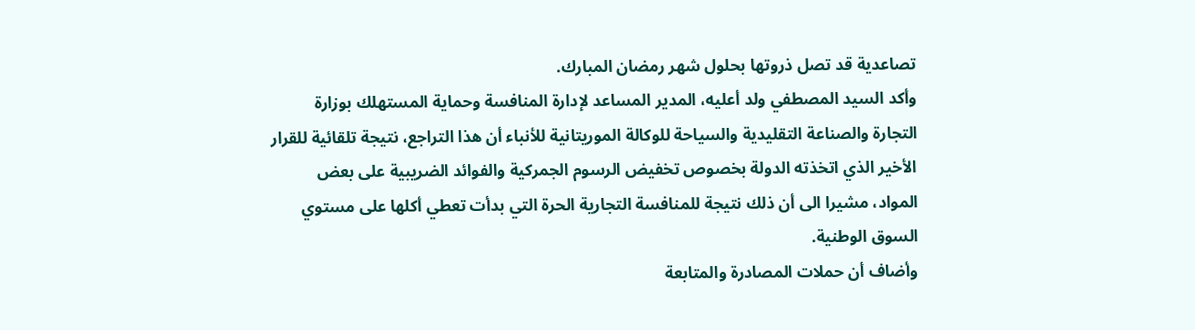تصاعدية قد تصل ذروتها بحلول شهر رمضان المبارك.
وأكد السيد المصطفي ولد أعليه، المدير المساعد لإدارة المنافسة وحماية المستهلك بوزارة التجارة والصناعة التقليدية والسياحة للوكالة الموريتانية للأنباء أن هذا التراجع، نتيجة تلقائية للقرار الأخير الذي اتخذته الدولة بخصوص تخفيض الرسوم الجمركية والفوائد الضريبية على بعض المواد، مشيرا الى أن ذلك نتيجة للمنافسة التجارية الحرة التي بدأت تعطي أكلها على مستوي السوق الوطنية.
وأضاف أن حملات المصادرة والمتابعة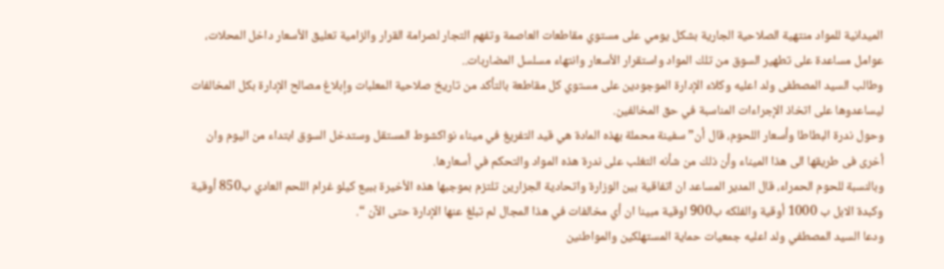الميدانية للمواد منتهية الصلاحية الجارية بشكل يومي على مستوي مقاطعات العاصمة وتفهم التجار لصرامة القرار والزامية تعليق الأسعار داخل المحلات، عوامل مساعدة على تطهير السوق من تلك المواد واستقرار الأسعار وانتهاء مسلسل المضاربات..
وطالب السيد المصطفى ولد اعليه وكلاء الإدارة الموجودين على مستوي كل مقاطعة بالتأكد من تاريخ صلاحية المعلبات وإبلاغ مصالح الإدارة بكل المخالفات ليساعدوها على اتخاذ الإجراءات المناسبة في حق المخالفين.
وحول ندرة البطاطا وأسعار اللحوم، قال أن”سفينة محملة بهذه المادة هي قيد التفريغ في ميناء نواكشوط المستقل وستدخل السوق ابتداء من اليوم وان أخرى فى طريقها الى هذا الميناء وأن ذلك من شأنه التغلب على ندرة هذه المواد والتحكم في أسعارها.
وبالنسبة للحوم الحمراء، قال المدير المساعد ان اتفاقية بين الوزارة واتحادية الجزارين تلتزم بموجبها هذه الأخيرة ببيع كيلو غرام اللحم العادي ب850 أوقية وكبدة الابل ب 1000 أوقية والفلكه ب900 اوقية مبينا ان أي مخالفات في هذا المجال لم تبلغ عنها الإدارة حتى الآن “.
ودعا السيد المصطفي ولد اعليه جمعيات حماية المستهلكين والمواطنين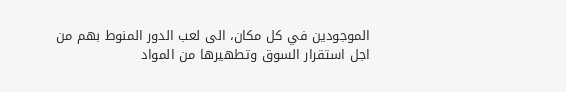الموجودين في كل مكان، الى لعب الدور المنوط بهم من اجل استقرار السوق وتطهيرها من المواد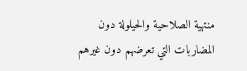منتهية الصلاحية والحيلولة دون المضاربات التي تعرضهم دون غيرهم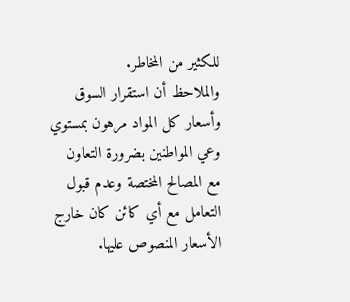للكثير من المخاطر.
والملاحظ أن استقرار السوق وأسعار كل المواد مرهون بمستوي وعي المواطنين بضرورة التعاون مع المصالح المختصة وعدم قبول التعامل مع أي كائن كان خارج الأسعار المنصوص عليها.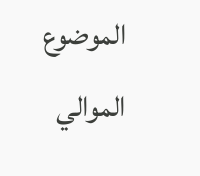الموضوع الموالي